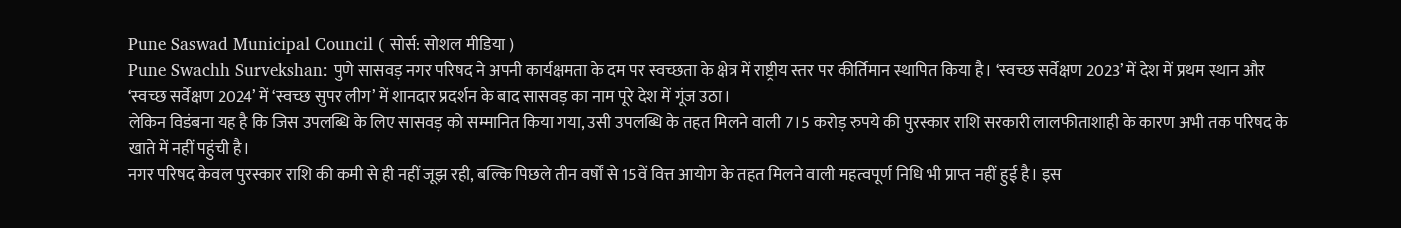Pune Saswad Municipal Council ( सोर्स: सोशल मीडिया )
Pune Swachh Survekshan: पुणे सासवड़ नगर परिषद ने अपनी कार्यक्षमता के दम पर स्वच्छता के क्षेत्र में राष्ट्रीय स्तर पर कीर्तिमान स्थापित किया है। ‘स्वच्छ सर्वेक्षण 2023’ में देश में प्रथम स्थान और ‘स्वच्छ सर्वेक्षण 2024’ में ‘स्वच्छ सुपर लीग’ में शानदार प्रदर्शन के बाद सासवड़ का नाम पूरे देश में गूंज उठा।
लेकिन विडंबना यह है कि जिस उपलब्धि के लिए सासवड़ को सम्मानित किया गया, उसी उपलब्धि के तहत मिलने वाली 7।5 करोड़ रुपये की पुरस्कार राशि सरकारी लालफीताशाही के कारण अभी तक परिषद के खाते में नहीं पहुंची है।
नगर परिषद केवल पुरस्कार राशि की कमी से ही नहीं जूझ रही, बल्कि पिछले तीन वर्षों से 15वें वित्त आयोग के तहत मिलने वाली महत्वपूर्ण निधि भी प्राप्त नहीं हुई है। इस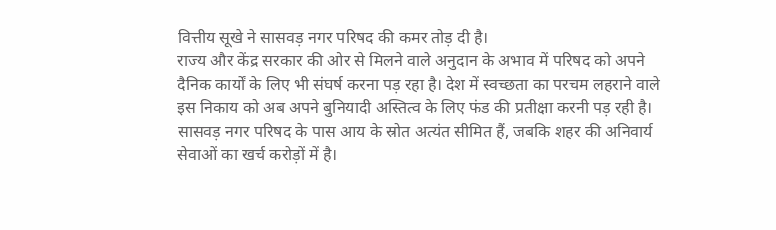वित्तीय सूखे ने सासवड़ नगर परिषद की कमर तोड़ दी है।
राज्य और केंद्र सरकार की ओर से मिलने वाले अनुदान के अभाव में परिषद को अपने दैनिक कार्यों के लिए भी संघर्ष करना पड़ रहा है। देश में स्वच्छता का परचम लहराने वाले इस निकाय को अब अपने बुनियादी अस्तित्व के लिए फंड की प्रतीक्षा करनी पड़ रही है।
सासवड़ नगर परिषद के पास आय के स्रोत अत्यंत सीमित हैं, जबकि शहर की अनिवार्य सेवाओं का खर्च करोड़ों में है।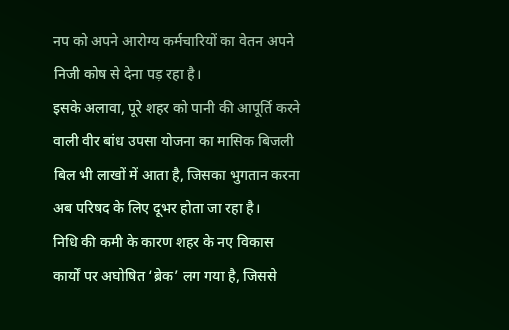नप को अपने आरोग्य कर्मचारियों का वेतन अपने निजी कोष से देना पड़ रहा है।
इसके अलावा, पूरे शहर को पानी की आपूर्ति करने वाली वीर बांध उपसा योजना का मासिक बिजली बिल भी लाखों में आता है, जिसका भुगतान करना अब परिषद के लिए दूभर होता जा रहा है।
निधि की कमी के कारण शहर के नए विकास कार्यों पर अघोषित ‘ब्रेक’ लग गया है, जिससे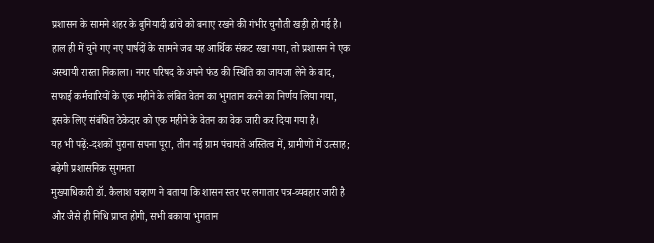प्रशासन के सामने शहर के बुनियादी ढांचे को बनाए रखने की गंभीर चुनौती खड़ी हो गई है।
हाल ही में चुने गए नए पार्षदों के सामने जब यह आर्थिक संकट रखा गया, तो प्रशासन ने एक अस्थायी रास्ता निकाला। नगर परिषद के अपने फंड की स्थिति का जायजा लेने के बाद, सफाई कर्मचारियों के एक महीने के लंबित वेतन का भुगतान करने का निर्णय लिया गया, इसके लिए संबंधित ठेकेदार को एक महीने के वेतन का वेक जारी कर दिया गया है।
यह भी पढ़ें:-दशकों पुराना सपना पूरा, तीन नई ग्राम पंचायतें अस्तित्व में, ग्रामीणों में उत्साह; बढ़ेगी प्रशासनिक सुगमता
मुख्याधिकारी डॉ. कैलाश चव्हाण ने बताया कि शासन स्तर पर लगातार पत्र-व्यवहार जारी है और जैसे ही निधि प्राप्त होगी, सभी बकाया भुगतान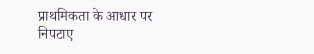प्राथमिकता के आधार पर निपटाए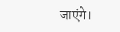जाएंगे।